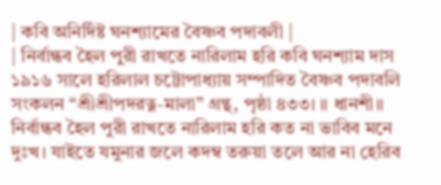| কবি অনির্দিষ্ট ঘনশ্যামের বৈষ্ণব পদাবলী |
| নির্বান্ধব হৈল পুরী রাখতে নারিলাম হরি কবি ঘনশ্যাম দাস ১৯১৬ সালে হরিলাল চট্টোপাধ্যায় সম্পাদিত বৈষ্ণব পদাবলি সংকলন “শ্রীশ্রীপদরত্ন-মালা” গ্রন্থ, পৃষ্ঠা ৪৩৩। ॥ ধানশী॥ নির্বান্ধব হৈল পুরী রাখতে নারিলাম হরি কত না ভাবিব মনে দুঃখ। যাইতে যমুনার জলে কদম্ব তরুয়া তলে আর না হেরিব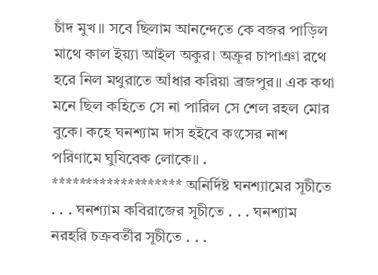চাঁদ মুখ॥ সবে ছিলাম আনন্দেতে কে বজর পাড়িল মাথে কাল ইয়্যা আইল অকুর। অক্রূর চাপাঞা রথে হরে নিল মথুরাতে আঁধার করিয়া ব্রজপুর॥ এক কথা মনে ছিল কহিতে সে না পারিল সে শেল রহল মোর বুকে। কহে ঘনশ্যাম দাস হইবে কংসের নাশ পরিণামে ঘুযিবেক লোকে॥ . ******************* অনির্দিষ্ট ঘনশ্যামের সূচীতে . . . ঘনশ্যাম কবিরাজের সূচীতে . . . ঘনশ্যাম নরহরি চক্রবর্তীর সূচীতে . . .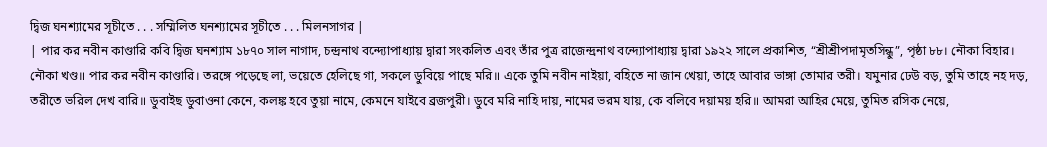দ্বিজ ঘনশ্যামের সূচীতে . . . সম্মিলিত ঘনশ্যামের সূচীতে . . . মিলনসাগর |
| পার কর নবীন কাণ্ডারি কবি দ্বিজ ঘনশ্যাম ১৮৭০ সাল নাগাদ, চন্দ্রনাথ বন্দ্যোপাধ্যায় দ্বারা সংকলিত এবং তাঁর পুত্র রাজেন্দ্রনাথ বন্দ্যোপাধ্যায় দ্বারা ১৯২২ সালে প্রকাশিত, “শ্রীশ্রীপদামৃতসিন্ধু”, পৃষ্ঠা ৮৮। নৌকা বিহার। নৌকা খণ্ড॥ পার কর নবীন কাণ্ডারি। তরঙ্গে পড়েছে লা, ভয়েতে হেলিছে গা, সকলে ডুবিয়ে পাছে মরি॥ একে তুমি নবীন নাইয়া, বহিতে না জান খেয়া, তাহে আবার ভাঙ্গা তোমার তরী। যমুনার ঢেউ বড়, তুমি তাহে নহ দড়, তরীতে ভরিল দেখ বারি॥ ডুবাইছ ডুবাওনা কেনে, কলঙ্ক হবে তুয়া নামে, কেমনে যাইবে ব্রজপুরী। ডুবে মরি নাহি দায়, নামের ভরম যায়, কে বলিবে দয়াময় হরি॥ আমরা আহির মেয়ে, তুমিত রসিক নেয়ে,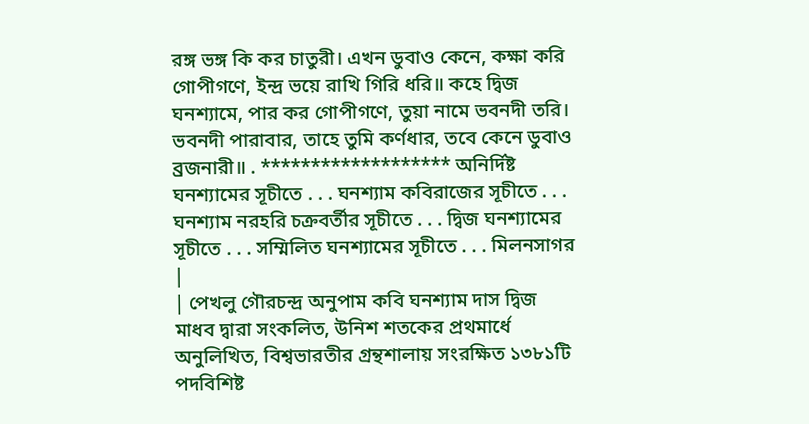রঙ্গ ভঙ্গ কি কর চাতুরী। এখন ডুবাও কেনে, কক্ষা করি গোপীগণে, ইন্দ্র ভয়ে রাখি গিরি ধরি॥ কহে দ্বিজ ঘনশ্যামে, পার কর গোপীগণে, তুয়া নামে ভবনদী তরি। ভবনদী পারাবার, তাহে তুমি কর্ণধার, তবে কেনে ডুবাও ব্রজনারী॥ . ******************* অনির্দিষ্ট ঘনশ্যামের সূচীতে . . . ঘনশ্যাম কবিরাজের সূচীতে . . . ঘনশ্যাম নরহরি চক্রবর্তীর সূচীতে . . . দ্বিজ ঘনশ্যামের সূচীতে . . . সম্মিলিত ঘনশ্যামের সূচীতে . . . মিলনসাগর |
| পেখলু গৌরচন্দ্র অনুপাম কবি ঘনশ্যাম দাস দ্বিজ মাধব দ্বারা সংকলিত, উনিশ শতকের প্রথমার্ধে অনুলিখিত, বিশ্বভারতীর গ্রন্থশালায় সংরক্ষিত ১৩৮১টি পদবিশিষ্ট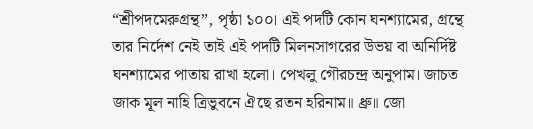“শ্রীপদমেরুগ্রন্থ”, পৃষ্ঠা ১০০। এই পদটি কোন ঘনশ্যামের, গ্রন্থে তার নির্দেশ নেই তাই এই পদটি মিলনসাগরের উভয় বা অনির্দিষ্ট ঘনশ্যামের পাতায় রাখা হলো। পেখলু গৌরচন্দ্র অনুপাম। জাচত জাক মূল নাহি ত্রিভুবনে ঐছে রতন হরিনাম॥ ধ্রু॥ জো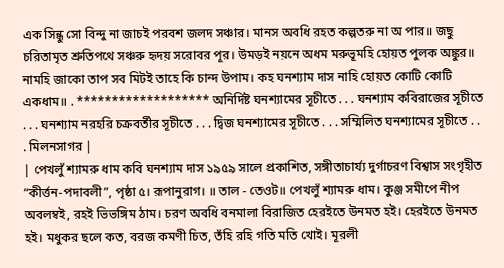এক সিন্ধু সো বিন্দু না জাচই পরবশ জলদ সঞ্চার। মানস অবধি রহত কল্পতরু না অ পার॥ জছু চরিতামৃত শ্রুতিপথে সঞ্চরু হৃদয় সরোবর পূর। উমড়ই নয়নে অধম মরুভূমহি হোয়ত পুলক অঙ্কুর॥ নামহি জাকো তাপ সব মিটই তাহে কি চান্দ উপাম। কহ ঘনশ্যাম দাস নাহি হোয়ত কোটি কোটি একধাম॥ . ******************* অনির্দিষ্ট ঘনশ্যামের সূচীতে . . . ঘনশ্যাম কবিরাজের সূচীতে . . . ঘনশ্যাম নরহরি চক্রবর্তীর সূচীতে . . . দ্বিজ ঘনশ্যামের সূচীতে . . . সম্মিলিত ঘনশ্যামের সূচীতে . . . মিলনসাগর |
| পেখলুঁ শ্যামরু ধাম কবি ঘনশ্যাম দাস ১৯৫৯ সালে প্রকাশিত, সঙ্গীতাচার্য্য দুর্গাচরণ বিশ্বাস সংগৃহীত “কীর্ত্তন-পদাবলী”, পৃষ্ঠা ৫। রূপানুরাগ। ॥ তাল - তেওট॥ পেখলুঁ শ্যামরু ধাম। কুঞ্জ সমীপে নীপ অবলম্বই, রহই ভিভঙ্গিম ঠাম। চরণ অবধি বনমালা বিরাজিত হেরইতে উনমত হই। হেরইতে উনমত হই। মধুকর ছলে কত, বরজ কমণী চিত, তঁহি রহি গতি মতি খোই। মূরলী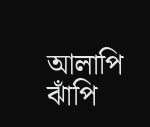আলাপি ঝাঁপি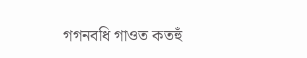গগনবধি গাওত কতহুঁ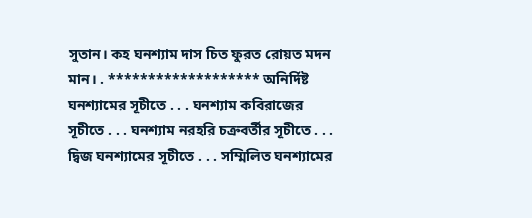সুতান। কহ ঘনশ্যাম দাস চিত ফুরত রোয়ত মদন মান। . ******************* অনির্দিষ্ট ঘনশ্যামের সূচীতে . . . ঘনশ্যাম কবিরাজের সূচীতে . . . ঘনশ্যাম নরহরি চক্রবর্তীর সূচীতে . . . দ্বিজ ঘনশ্যামের সূচীতে . . . সম্মিলিত ঘনশ্যামের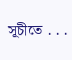সূচীতে . . .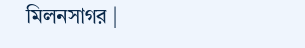মিলনসাগর |